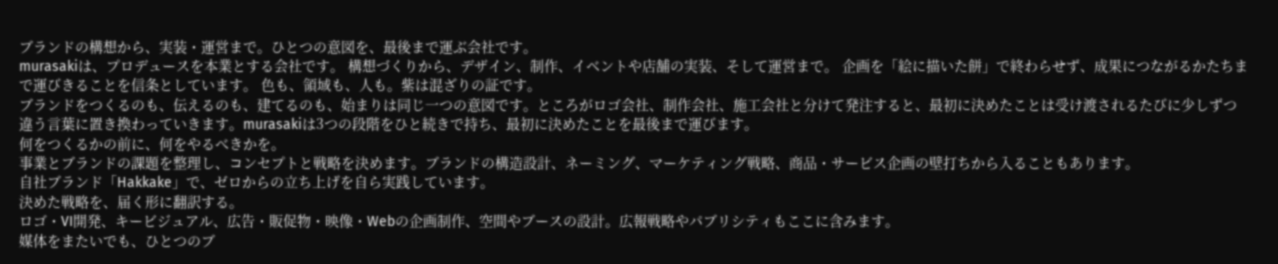ブランドの構想から、実装・運営まで。ひとつの意図を、最後まで運ぶ会社です。
murasakiは、プロデュースを本業とする会社です。 構想づくりから、デザイン、制作、イベントや店舗の実装、そして運営まで。 企画を「絵に描いた餅」で終わらせず、成果につながるかたちまで運びきることを信条としています。 色も、領域も、人も。紫は混ざりの証です。
ブランドをつくるのも、伝えるのも、建てるのも、始まりは同じ一つの意図です。ところがロゴ会社、制作会社、施工会社と分けて発注すると、最初に決めたことは受け渡されるたびに少しずつ違う言葉に置き換わっていきます。murasakiは3つの段階をひと続きで持ち、最初に決めたことを最後まで運びます。
何をつくるかの前に、何をやるべきかを。
事業とブランドの課題を整理し、コンセプトと戦略を決めます。ブランドの構造設計、ネーミング、マーケティング戦略、商品・サービス企画の壁打ちから入ることもあります。
自社ブランド「Hakkake」で、ゼロからの立ち上げを自ら実践しています。
決めた戦略を、届く形に翻訳する。
ロゴ・VI開発、キービジュアル、広告・販促物・映像・Webの企画制作、空間やブースの設計。広報戦略やパブリシティもここに含みます。
媒体をまたいでも、ひとつのブ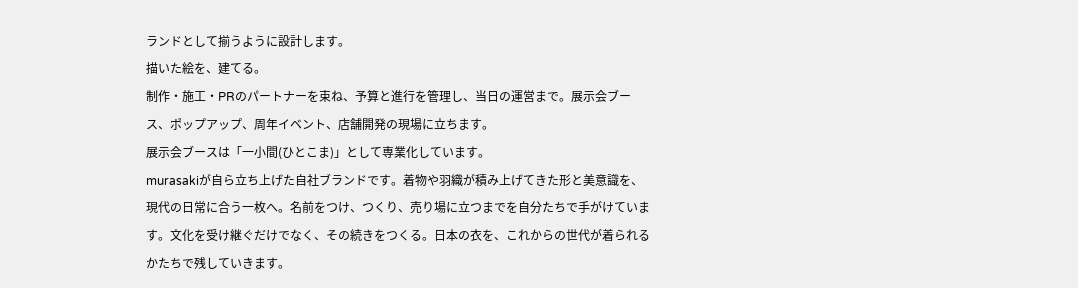ランドとして揃うように設計します。
描いた絵を、建てる。
制作・施工・PRのパートナーを束ね、予算と進行を管理し、当日の運営まで。展示会ブース、ポップアップ、周年イベント、店舗開発の現場に立ちます。
展示会ブースは「一小間(ひとこま)」として専業化しています。
murasakiが自ら立ち上げた自社ブランドです。着物や羽織が積み上げてきた形と美意識を、現代の日常に合う一枚へ。名前をつけ、つくり、売り場に立つまでを自分たちで手がけています。文化を受け継ぐだけでなく、その続きをつくる。日本の衣を、これからの世代が着られるかたちで残していきます。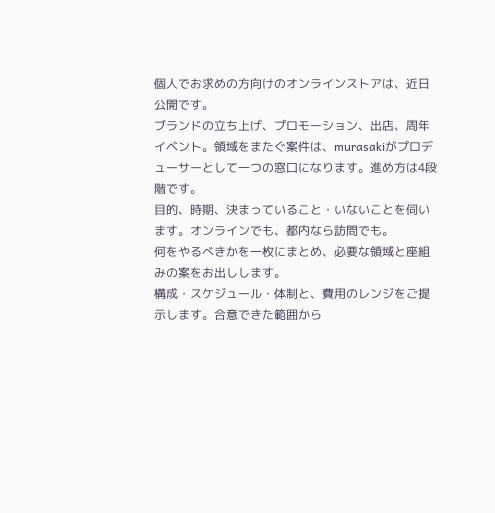個人でお求めの方向けのオンラインストアは、近日公開です。
ブランドの立ち上げ、プロモーション、出店、周年イベント。領域をまたぐ案件は、murasakiがプロデューサーとして一つの窓口になります。進め方は4段階です。
目的、時期、決まっていること・いないことを伺います。オンラインでも、都内なら訪問でも。
何をやるべきかを一枚にまとめ、必要な領域と座組みの案をお出しします。
構成・スケジュール・体制と、費用のレンジをご提示します。合意できた範囲から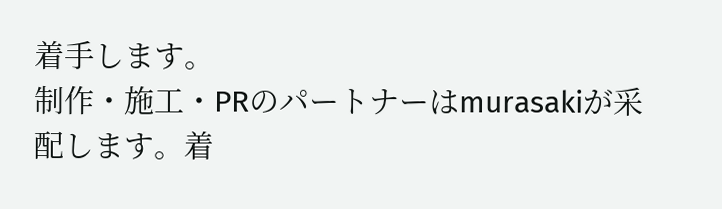着手します。
制作・施工・PRのパートナーはmurasakiが采配します。着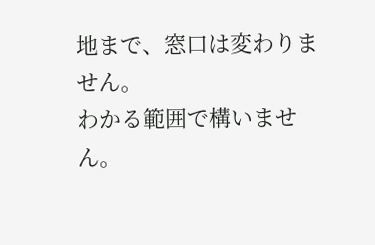地まで、窓口は変わりません。
わかる範囲で構いません。